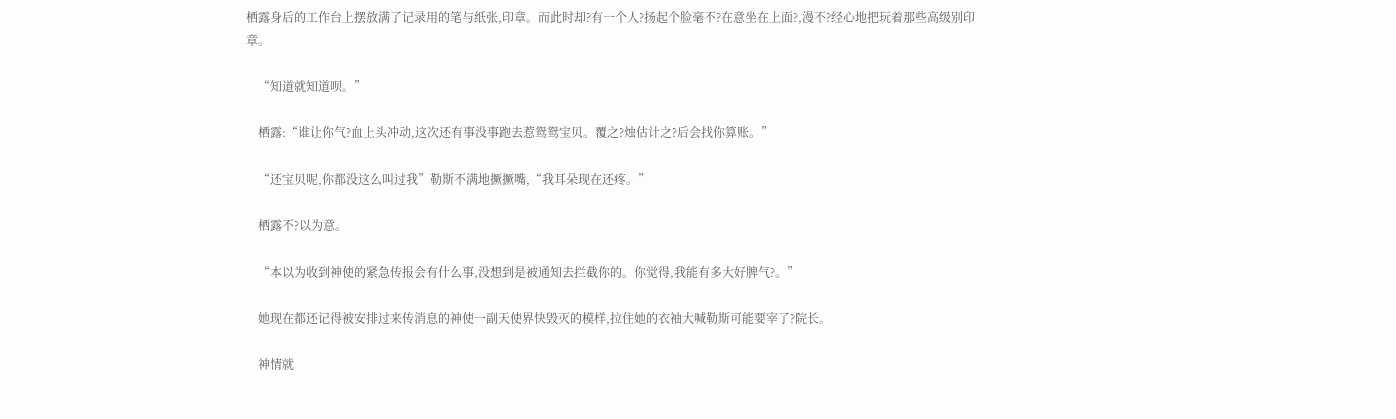栖露身后的工作台上摆放满了记录用的笔与纸张,印章。而此时却?有一个人?扬起个脸毫不?在意坐在上面?,漫不?经心地把玩着那些高级别印章。

    “知道就知道呗。”

    栖露:“谁让你气?血上头冲动,这次还有事没事跑去惹鸳鸳宝贝。覆之?烛估计之?后会找你算账。”

    “还宝贝呢,你都没这么叫过我”勒斯不满地撅撅嘴,“我耳朵现在还疼。”

    栖露不?以为意。

    “本以为收到神使的紧急传报会有什么事,没想到是被通知去拦截你的。你觉得,我能有多大好脾气?。”

    她现在都还记得被安排过来传消息的神使一副天使界快毁灭的模样,拉住她的衣袖大喊勒斯可能要宰了?院长。

    神情就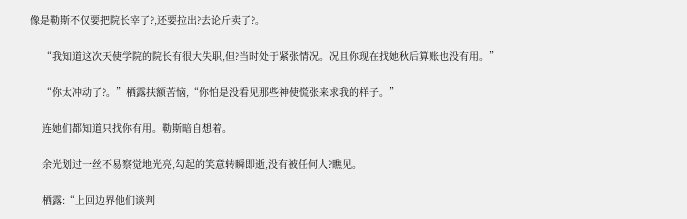像是勒斯不仅要把院长宰了?,还要拉出?去论斤卖了?。

    “我知道这次天使学院的院长有很大失职,但?当时处于紧张情况。况且你现在找她秋后算账也没有用。”

    “你太冲动了?。”栖露扶额苦恼,“你怕是没看见那些神使慌张来求我的样子。”

    连她们都知道只找你有用。勒斯暗自想着。

    余光划过一丝不易察觉地光亮,勾起的笑意转瞬即逝,没有被任何人?瞧见。

    栖露:“上回边界他们谈判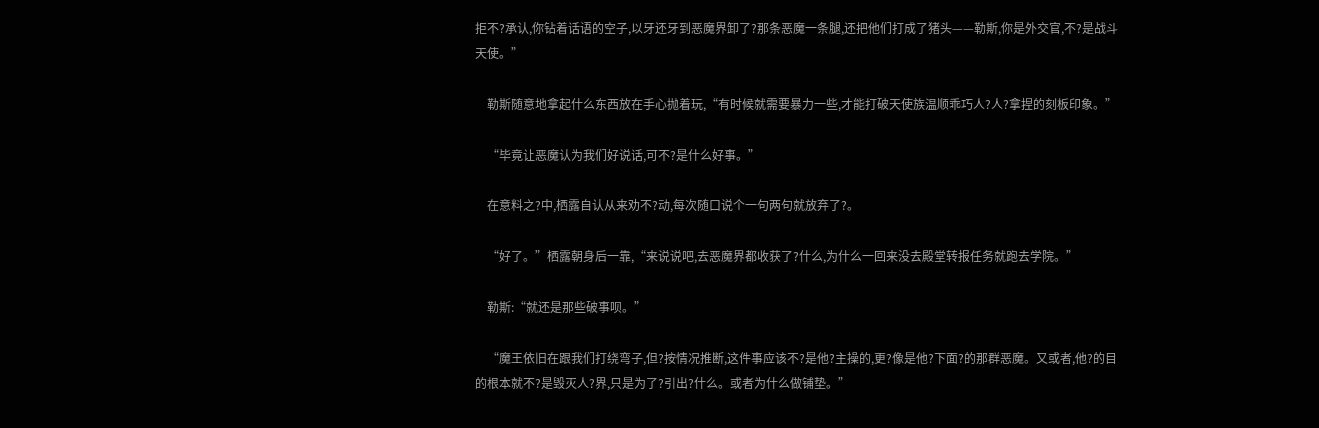拒不?承认,你钻着话语的空子,以牙还牙到恶魔界卸了?那条恶魔一条腿,还把他们打成了猪头——勒斯,你是外交官,不?是战斗天使。”

    勒斯随意地拿起什么东西放在手心抛着玩,“有时候就需要暴力一些,才能打破天使族温顺乖巧人?人?拿捏的刻板印象。”

    “毕竟让恶魔认为我们好说话,可不?是什么好事。”

    在意料之?中,栖露自认从来劝不?动,每次随口说个一句两句就放弃了?。

    “好了。”栖露朝身后一靠,“来说说吧,去恶魔界都收获了?什么,为什么一回来没去殿堂转报任务就跑去学院。”

    勒斯:“就还是那些破事呗。”

    “魔王依旧在跟我们打绕弯子,但?按情况推断,这件事应该不?是他?主操的,更?像是他?下面?的那群恶魔。又或者,他?的目的根本就不?是毁灭人?界,只是为了?引出?什么。或者为什么做铺垫。”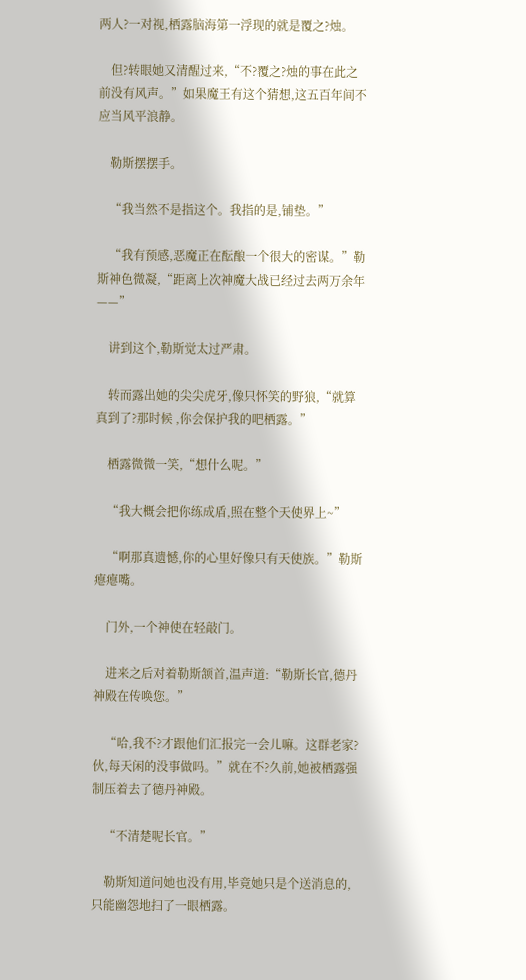两人?一对视,栖露脑海第一浮现的就是覆之?烛。

    但?转眼她又清醒过来,“不?覆之?烛的事在此之前没有风声。”如果魔王有这个猜想,这五百年间不应当风平浪静。

    勒斯摆摆手。

    “我当然不是指这个。我指的是,铺垫。”

    “我有预感,恶魔正在酝酿一个很大的密谋。”勒斯神色微凝,“距离上次神魔大战已经过去两万余年——”

    讲到这个,勒斯觉太过严肃。

    转而露出她的尖尖虎牙,像只怀笑的野狼,“就算真到了?那时候 ,你会保护我的吧栖露。”

    栖露微微一笑,“想什么呢。”

    “我大概会把你练成盾,照在整个天使界上~”

    “啊那真遗憾,你的心里好像只有天使族。”勒斯瘪瘪嘴。

    门外,一个神使在轻敲门。

    进来之后对着勒斯颔首,温声道:“勒斯长官,德丹神殿在传唤您。”

    “哈,我不?才跟他们汇报完一会儿嘛。这群老家?伙,每天闲的没事做吗。”就在不?久前,她被栖露强制压着去了德丹神殿。

    “不清楚呢长官。”

    勒斯知道问她也没有用,毕竟她只是个送消息的,只能幽怨地扫了一眼栖露。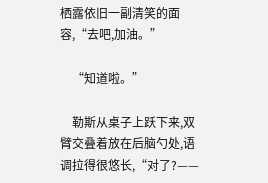栖露依旧一副清笑的面容,“去吧,加油。”

    “知道啦。”

    勒斯从桌子上跃下来,双臂交叠着放在后脑勺处,语调拉得很悠长,“对了?——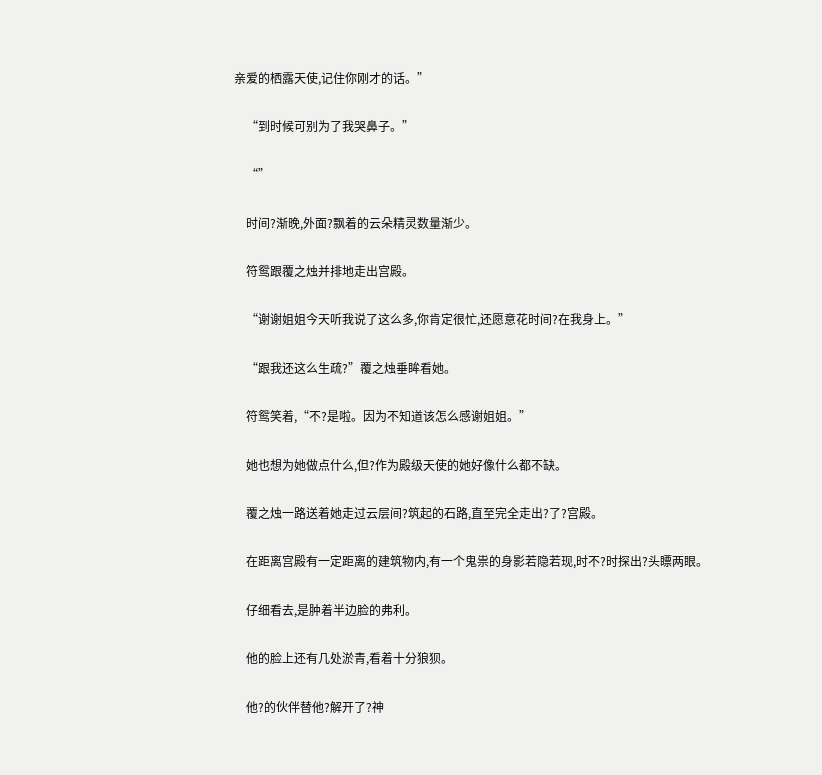亲爱的栖露天使,记住你刚才的话。”

    “到时候可别为了我哭鼻子。”

    “”

    时间?渐晚,外面?飘着的云朵精灵数量渐少。

    符鸳跟覆之烛并排地走出宫殿。

    “谢谢姐姐今天听我说了这么多,你肯定很忙,还愿意花时间?在我身上。”

    “跟我还这么生疏?”覆之烛垂眸看她。

    符鸳笑着,“不?是啦。因为不知道该怎么感谢姐姐。”

    她也想为她做点什么,但?作为殿级天使的她好像什么都不缺。

    覆之烛一路送着她走过云层间?筑起的石路,直至完全走出?了?宫殿。

    在距离宫殿有一定距离的建筑物内,有一个鬼祟的身影若隐若现,时不?时探出?头瞟两眼。

    仔细看去,是肿着半边脸的弗利。

    他的脸上还有几处淤青,看着十分狼狈。

    他?的伙伴替他?解开了?神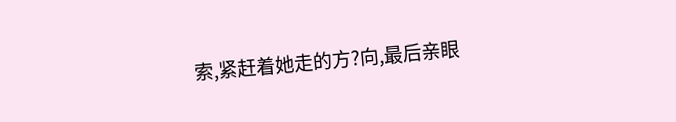索,紧赶着她走的方?向,最后亲眼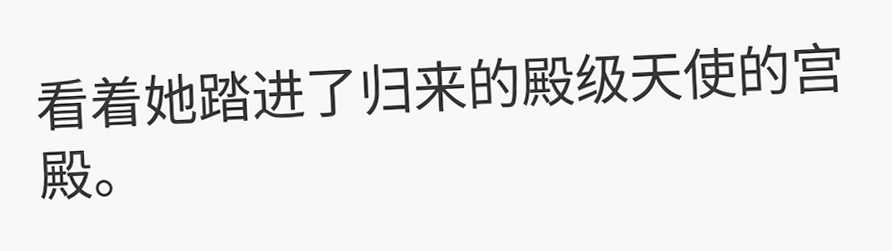看着她踏进了归来的殿级天使的宫殿。